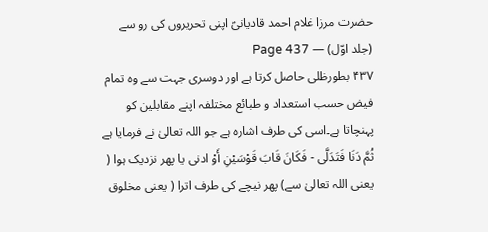حضرت مرزا غلام احمد قادیانیؑ اپنی تحریروں کی رو سے (جلد اوّل) — Page 437
۴۳۷ بطورظلی حاصل کرتا ہے اور دوسری جہت سے وہ تمام فیض حسب استعداد و طبائع مختلفہ اپنے مقابلین کو پہنچاتا ہے۔اسی کی طرف اشارہ ہے جو اللہ تعالیٰ نے فرمایا ہے ثُمَّ دَنَا فَتَدَلَّى - فَكَانَ قَابَ قَوْسَيْنِ أَوْ ادنی یا پھر نزدیک ہوا ( یعنی اللہ تعالیٰ سے) پھر نیچے کی طرف اترا ( یعنی مخلوق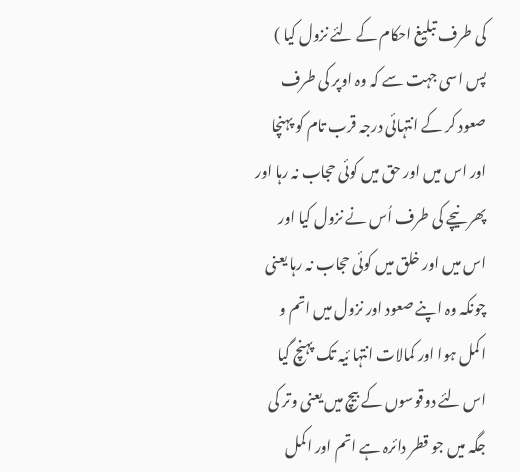کی طرف تبلیغ احکام کے لئے نزول کیا ) پس اسی جہت سے کہ وہ اوپر کی طرف صعود کر کے انتہائی درجہ قرب تام کو پہنچا اور اس میں اور حق میں کوئی حجاب نہ رہا اور پھر نیچے کی طرف اُس نے نزول کیا اور اس میں اور خلق میں کوئی حجاب نہ رہا یعنی چونکہ وہ اپنے صعود اور نزول میں اتم و اکمل ہوا اور کمالات انتہا ئیہ تک پہنچ گیا اس لئے دوقوسوں کے بیچ میں یعنی وتر کی جگہ میں جو قطر دائرہ ہے اتم اور اکمل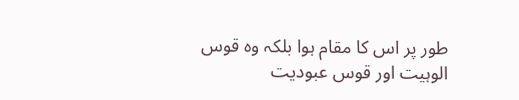طور پر اس کا مقام ہوا بلکہ وہ قوس الوہیت اور قوس عبودیت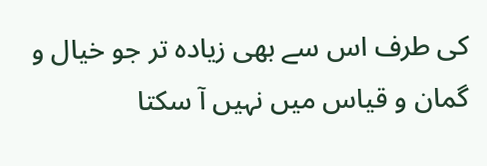کی طرف اس سے بھی زیادہ تر جو خیال و گمان و قیاس میں نہیں آ سکتا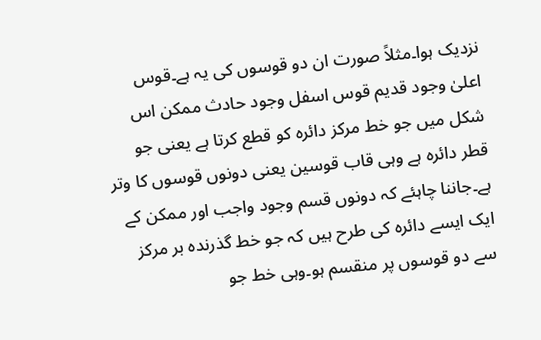نزدیک ہوا۔مثلاً صورت ان دو قوسوں کی یہ ہے۔قوس اعلیٰ وجود قدیم قوس اسفل وجود حادث ممکن اس شکل میں جو خط مرکز دائرہ کو قطع کرتا ہے یعنی جو قطر دائرہ ہے وہی قاب قوسین یعنی دونوں قوسوں کا وتر ہے۔جاننا چاہئے کہ دونوں قسم وجود واجب اور ممکن کے ایک ایسے دائرہ کی طرح ہیں کہ جو خط گذرندہ بر مرکز سے دو قوسوں پر منقسم ہو۔وہی خط جو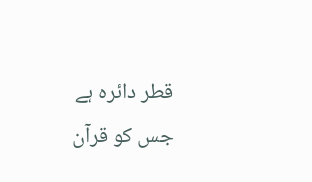قطر دائرہ ہے جس کو قرآن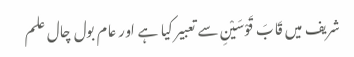شریف میں قَابَ قَوْسَيْنِ سے تعبیر کیا ہے اور عام بول چال علم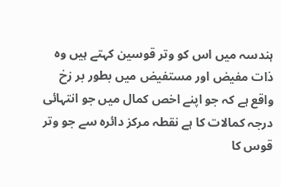ہندسہ میں اس کو وتر قوسین کہتے ہیں وہ ذات مفیض اور مستفیض میں بطور بر زخ واقع ہے کہ جو اپنے اخص کمال میں جو انتہائی درجہ کمالات کا ہے نقطہ مرکز دائرہ سے جو وتر قوس کا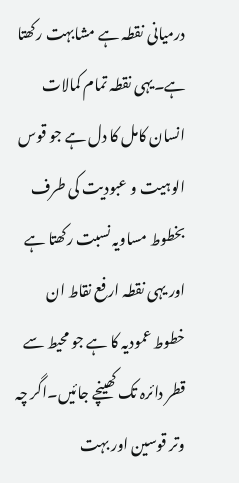درمیانی نقطہ ہے مشابہت رکھتا ہے۔یہی نقطہ تمام کمالات انسان کامل کا دل ہے جو قوس الوہیت و عبودیت کی طرف بخطوط مساویہ نسبت رکھتا ہے اور یہی نقطہ ارفع نقاط ان خطوط عمودیہ کا ہے جو محیط سے قطر دائرہ تک کھینچے جائیں۔اگر چہ وتر قوسین اور بہت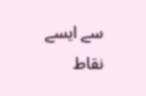سے ایسے نقاط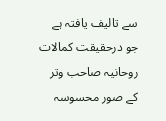سے تالیف یافتہ ہے جو درحقیقت کمالات روحانیہ صاحب وتر کے صور محسوسہ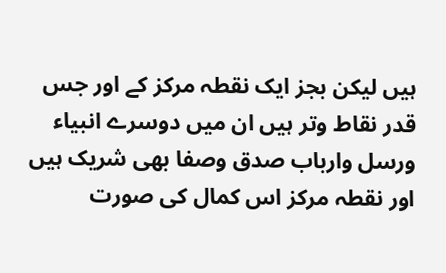ہیں لیکن بجز ایک نقطہ مرکز کے اور جس قدر نقاط وتر ہیں ان میں دوسرے انبیاء ورسل وارباب صدق وصفا بھی شریک ہیں اور نقطہ مرکز اس کمال کی صورت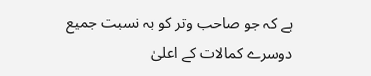ہے کہ جو صاحب وتر کو بہ نسبت جمیع دوسرے کمالات کے اعلیٰ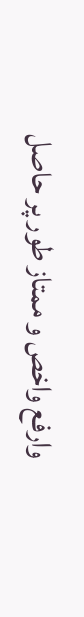وارفع واخص و ممتاز طور پر حاصل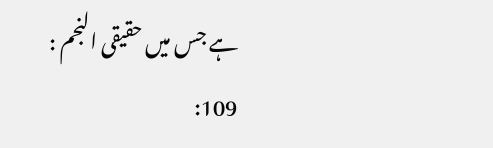ہے جس میں حقیقی النجم : 109: